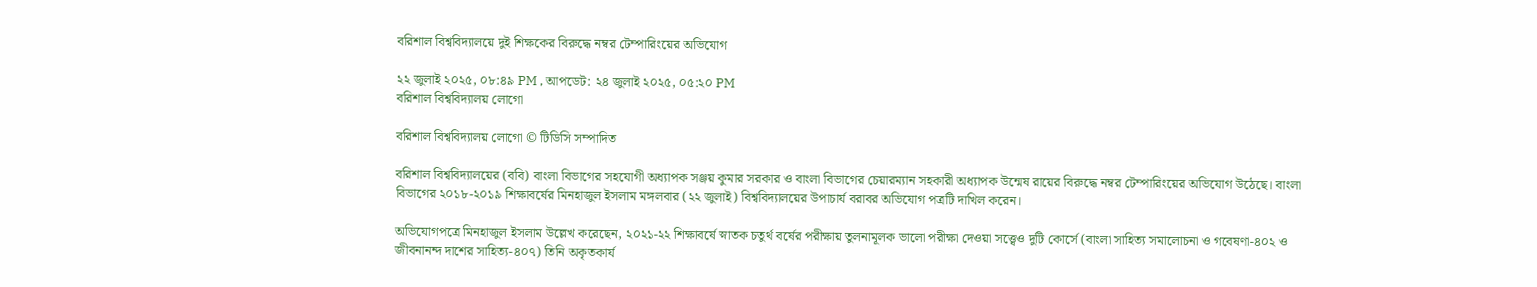বরিশাল বিশ্ববিদ্যালয়ে দুই শিক্ষকের বিরুদ্ধে নম্বর টেম্পারিংয়ের অভিযোগ

২২ জুলাই ২০২৫, ০৮:৪৯ PM , আপডেট: ২৪ জুলাই ২০২৫, ০৫:২০ PM
বরিশাল বিশ্ববিদ্যালয় লোগো

বরিশাল বিশ্ববিদ্যালয় লোগো © টিডিসি সম্পাদিত

বরিশাল বিশ্ববিদ্যালয়ের (ববি) বাংলা বিভাগের সহযোগী অধ্যাপক সঞ্জয় কুমার সরকার ও বাংলা বিভাগের চেয়ারম্যান সহকারী অধ্যাপক উন্মেষ রায়ের বিরুদ্ধে নম্বর টেম্পারিংয়ের অভিযোগ উঠেছে। বাংলা বিভাগের ২০১৮-২০১৯ শিক্ষাবর্ষের মিনহাজুল ইসলাম মঙ্গলবার (২২ জুলাই) বিশ্ববিদ্যালয়ের উপাচার্য বরাবর অভিযোগ পত্রটি দাখিল করেন।

অভিযোগপত্রে মিনহাজুল ইসলাম উল্লেখ করেছেন, ২০২১-২২ শিক্ষাবর্ষে স্নাতক চতুর্থ বর্ষের পরীক্ষায় তুলনামূলক ভালো পরীক্ষা দেওয়া সত্ত্বেও দুটি কোর্সে (বাংলা সাহিত্য সমালোচনা ও গবেষণা-৪০২ ও জীবনানন্দ দাশের সাহিত্য-৪০৭) তিনি অকৃতকার্য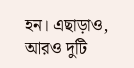হন। এছাড়াও, আরও দুটি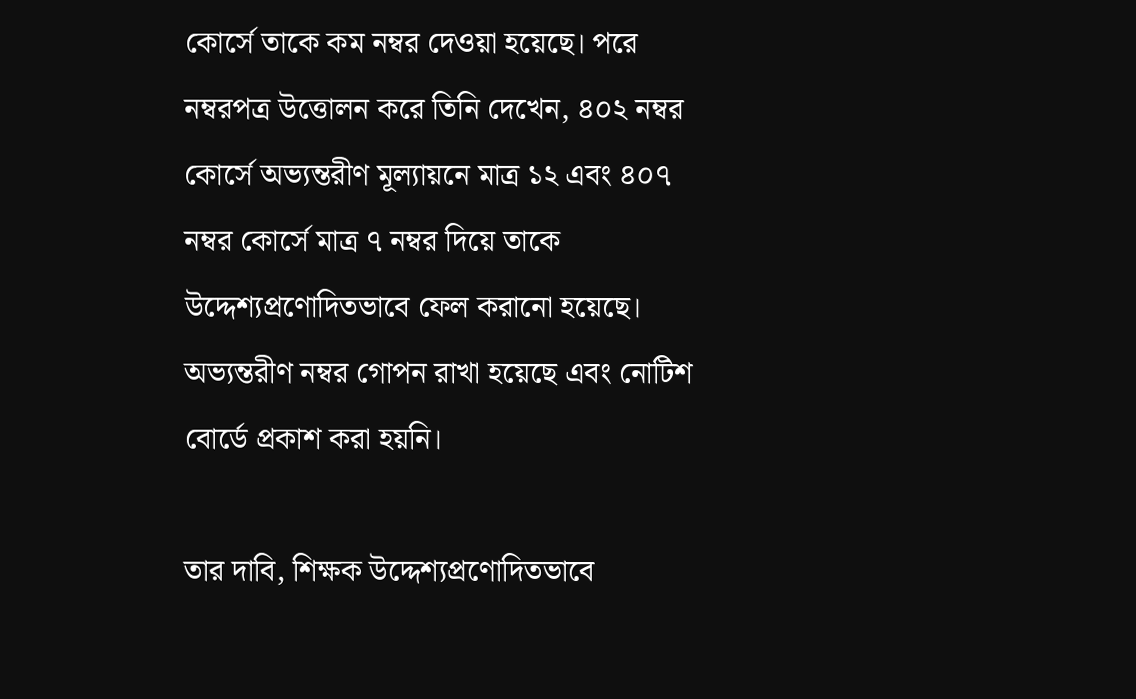কোর্সে তাকে কম নম্বর দেওয়া হয়েছে। পরে নম্বরপত্র উত্তোলন করে তিনি দেখেন, ৪০২ নম্বর কোর্সে অভ্যন্তরীণ মূল্যায়নে মাত্র ১২ এবং ৪০৭ নম্বর কোর্সে মাত্র ৭ নম্বর দিয়ে তাকে উদ্দেশ্যপ্রণোদিতভাবে ফেল করানো হয়েছে। অভ্যন্তরীণ নম্বর গোপন রাখা হয়েছে এবং নোটিশ বোর্ডে প্রকাশ করা হয়নি।

তার দাবি, শিক্ষক উদ্দেশ্যপ্রণোদিতভাবে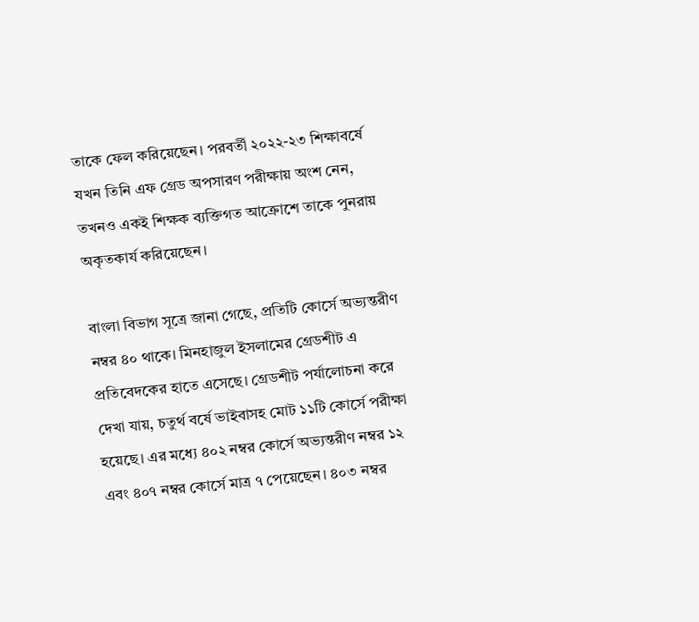তাকে ফেল করিয়েছেন। পরবর্তী ২০২২-২৩ শিক্ষাবর্ষে যখন তিনি এফ গ্রেড অপসারণ পরীক্ষায় অংশ নেন, তখনও একই শিক্ষক ব্যক্তিগত আক্রোশে তাকে পুনরায় অকৃতকার্য করিয়েছেন।

বাংলা বিভাগ সূত্রে জানা গেছে, প্রতিটি কোর্সে অভ্যন্তরীণ নম্বর ৪০ থাকে। মিনহাজুল ইসলামের গ্রেডশীট এ প্রতিবেদকের হাতে এসেছে। গ্রেডশীট পর্যালোচনা করে দেখা যায়, চতুর্থ বর্ষে ভাইবাসহ মোট ১১টি কোর্সে পরীক্ষা হয়েছে। এর মধ্যে ৪০২ নম্বর কোর্সে অভ্যন্তরীণ নম্বর ১২ এবং ৪০৭ নম্বর কোর্সে মাত্র ৭ পেয়েছেন। ৪০৩ নম্বর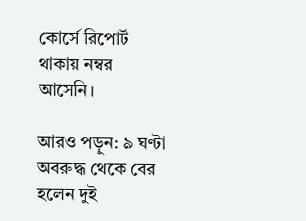কোর্সে রিপোর্ট থাকায় নম্বর আসেনি।

আরও পড়ুন: ৯ ঘণ্টা অবরুদ্ধ থেকে বের হলেন দুই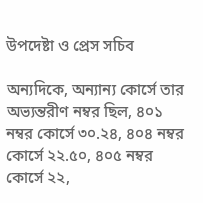উপদেষ্টা ও প্রেস সচিব

অন্যদিকে, অন্যান্য কোর্সে তার অভ্যন্তরীণ নম্বর ছিল, ৪০১ নম্বর কোর্সে ৩০.২৪, ৪০৪ নম্বর কোর্সে ২২.৫০, ৪০৫ নম্বর কোর্সে ২২,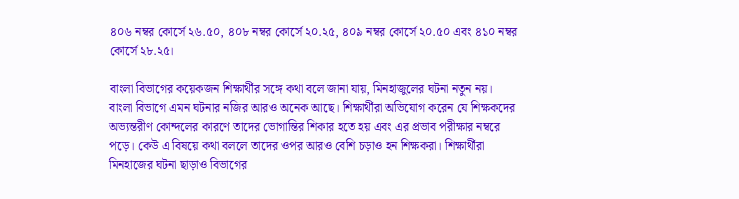৪০৬ নম্বর কোর্সে ২৬.৫০, ৪০৮ নম্বর কোর্সে ২০.২৫, ৪০৯ নম্বর কোর্সে ২০.৫০ এবং ৪১০ নম্বর কোর্সে ২৮.২৫।

বাংলা বিভাগের কয়েকজন শিক্ষার্থীর সঙ্গে কথা বলে জানা যায়, মিনহাজুলের ঘটনা নতুন নয়। বাংলা বিভাগে এমন ঘটনার নজির আরও অনেক আছে। শিক্ষার্থীরা অভিযোগ করেন যে শিক্ষকদের অভ্যন্তরীণ কোন্দলের কারণে তাদের ভোগান্তির শিকার হতে হয় এবং এর প্রভাব পরীক্ষার নম্বরে পড়ে। কেউ এ বিষয়ে কথা বললে তাদের ওপর আরও বেশি চড়াও হন শিক্ষকরা। শিক্ষার্থীরা মিনহাজের ঘটনা ছাড়াও বিভাগের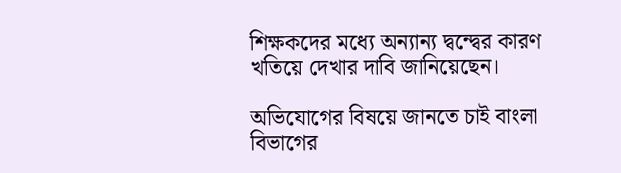শিক্ষকদের মধ্যে অন্যান্য দ্বন্দ্বের কারণ খতিয়ে দেখার দাবি জানিয়েছেন।

অভিযোগের বিষয়ে জানতে চাই বাংলা বিভাগের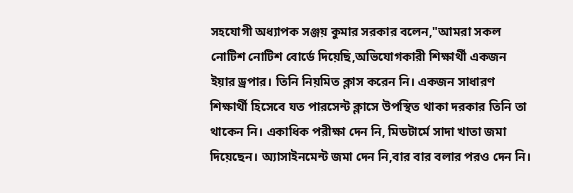সহযোগী অধ্যাপক সঞ্জয় কুমার সরকার বলেন,"আমরা সকল নোটিশ নোটিশ বোর্ডে দিয়েছি,অভিযোগকারী শিক্ষার্থী একজন ইয়ার ড্রপার। তিনি নিয়মিত ক্লাস করেন নি। একজন সাধারণ শিক্ষার্থী হিসেবে যত পারসেন্ট ক্লাসে উপস্থিত থাকা দরকার তিনি তা থাকেন নি। একাধিক পরীক্ষা দেন নি, মিডটার্মে সাদা খাতা জমা দিয়েছেন। অ্যাসাইনমেন্ট জমা দেন নি,বার বার বলার পরও দেন নি।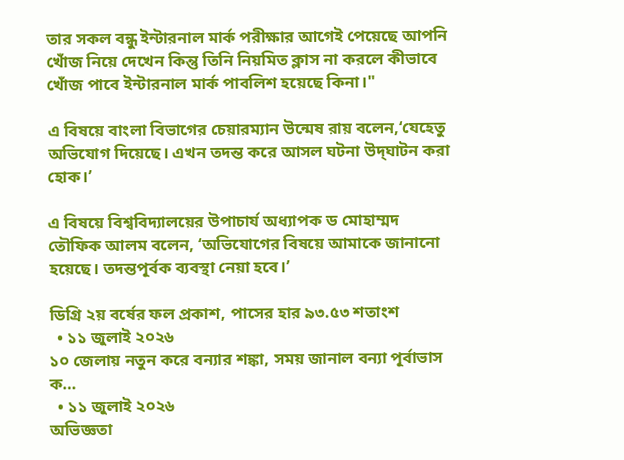তার সকল বন্ধু ইন্টারনাল মার্ক পরীক্ষার আগেই পেয়েছে আপনি খোঁজ নিয়ে দেখেন কিন্তু তিনি নিয়মিত ক্লাস না করলে কীভাবে খোঁজ পাবে ইন্টারনাল মার্ক পাবলিশ হয়েছে কিনা।"

এ বিষয়ে বাংলা বিভাগের চেয়ারম্যান উন্মেষ রায় বলেন,‘যেহেতু অভিযোগ দিয়েছে। এখন তদন্ত করে আসল ঘটনা উদ্‌ঘাটন করা হোক।’

এ বিষয়ে বিশ্ববিদ্যালয়ের উপাচার্য অধ্যাপক ড মোহাম্মদ তৌফিক আলম বলেন, ‘অভিযোগের বিষয়ে আমাকে জানানো হয়েছে। তদন্তপূর্বক ব্যবস্থা নেয়া হবে।’

ডিগ্রি ২য় বর্ষের ফল প্রকাশ, পাসের হার ৯৩.৫৩ শতাংশ
  • ১১ জুলাই ২০২৬
১০ জেলায় নতুন করে বন্যার শঙ্কা, সময় জানাল বন্যা পূর্বাভাস ক…
  • ১১ জুলাই ২০২৬
অভিজ্ঞতা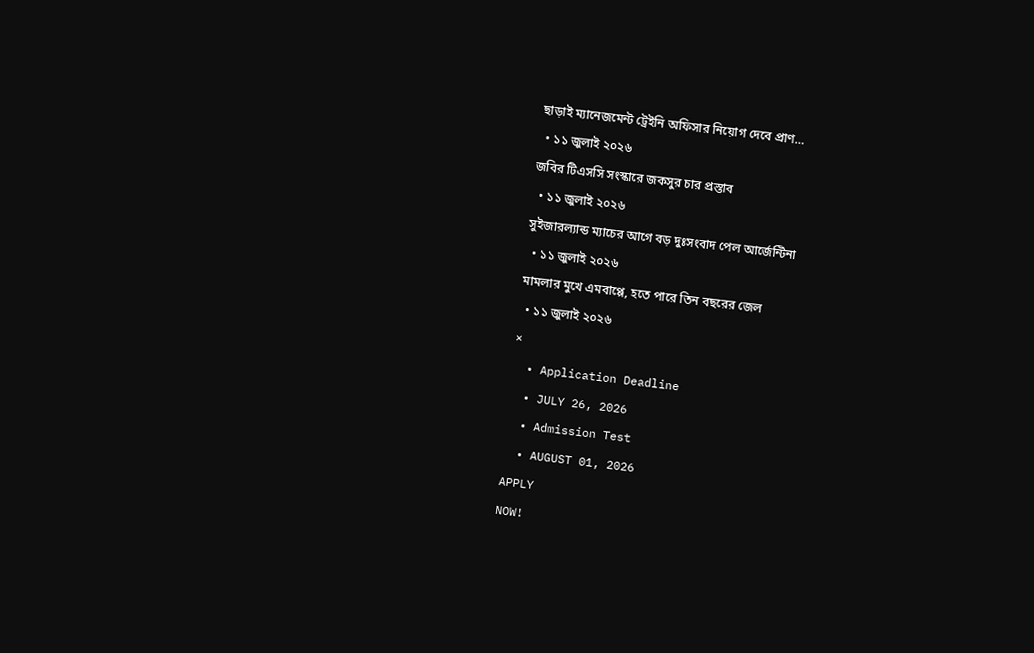ছাড়াই ম্যানেজমেন্ট ট্রেইনি অফিসার নিয়োগ দেবে প্রাণ…
  • ১১ জুলাই ২০২৬
জবির টিএসসি সংস্কারে জকসুর চার প্রস্তাব
  • ১১ জুলাই ২০২৬
সুইজারল্যান্ড ম্যাচের আগে বড় দুঃসংবাদ পেল আর্জেন্টিনা
  • ১১ জুলাই ২০২৬
মামলার মুখে এমবাপ্পে, হতে পারে তিন বছরের জেল
  • ১১ জুলাই ২০২৬
×
  • Application Deadline
  • JULY 26, 2026
  • Admission Test
  • AUGUST 01, 2026
APPLY
NOW!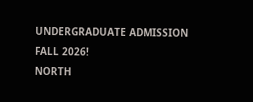UNDERGRADUATE ADMISSION
FALL 2026!
NORTH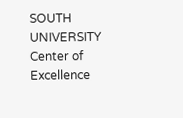SOUTH UNIVERSITY
Center of Excellence